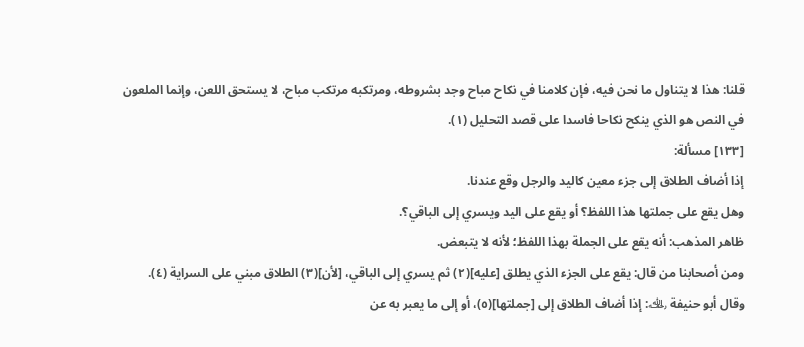قلنا: هذا لا يتناول ما نحن فيه، فإن كلامنا في نكاح مباح وجد بشروطه، ومرتكبه مرتكب مباح، لا يستحق اللعن، وإنما الملعون في النص هو الذي ينكح نكاحا فاسدا على قصد التحليل (١).
[١٣٣] مسألة:
إذا أضاف الطلاق إلى جزء معين كاليد والرجل وقع عندنا.
وهل يقع على جملتها هذا اللفظ؟ أو يقع على اليد ويسري إلى الباقي؟.
ظاهر المذهب: أنه يقع على الجملة بهذا اللفظ؛ لأنه لا يتبعض.
ومن أصحابنا من قال: يقع على الجزء الذي يطلق [عليه](٢) ثم يسري إلى الباقي، [لأن](٣) الطلاق مبني على السراية (٤).
وقال أبو حنيفة ﵀: إذا أضاف الطلاق إلى [جملتها](٥)، أو إلى ما يعبر به عن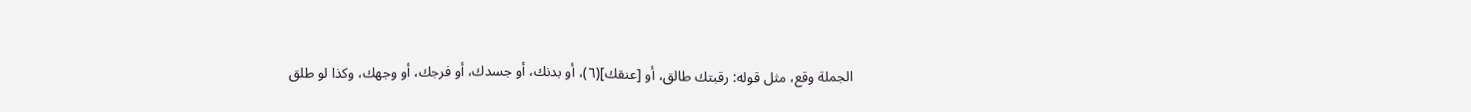الجملة وقع، مثل قوله: رقبتك طالق، أو [عنقك](٦)، أو بدنك، أو جسدك، أو فرجك، أو وجهك، وكذا لو طلق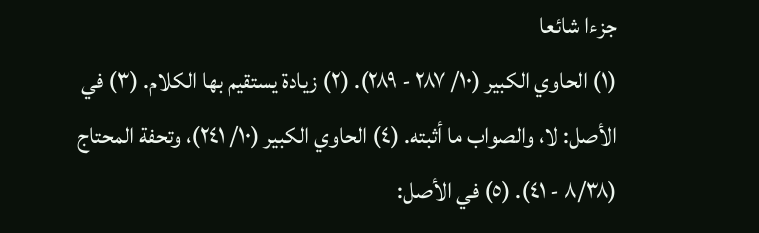جزءا شائعا
(١) الحاوي الكبير (١٠/ ٢٨٧ - ٢٨٩). (٢) زيادة يستقيم بها الكلام. (٣) في الأصل: لا، والصواب ما أثبته. (٤) الحاوي الكبير (١٠/ ٢٤١)، وتحفة المحتاج (٨/٣٨ - ٤١). (٥) في الأصل: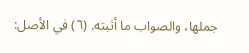جملها، والصواب ما أثبته. (٦) في الأصل: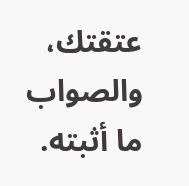عتقتك، والصواب ما أثبته.